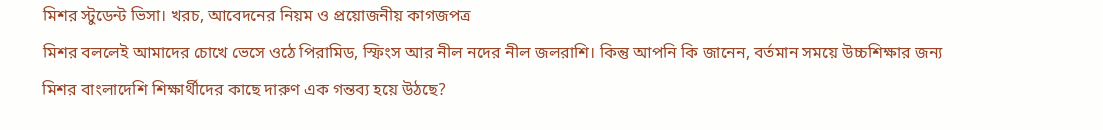মিশর স্টুডেন্ট ভিসা। খরচ, আবেদনের নিয়ম ও প্রয়োজনীয় কাগজপত্র
মিশর বললেই আমাদের চোখে ভেসে ওঠে পিরামিড, স্ফিংস আর নীল নদের নীল জলরাশি। কিন্তু আপনি কি জানেন, বর্তমান সময়ে উচ্চশিক্ষার জন্য মিশর বাংলাদেশি শিক্ষার্থীদের কাছে দারুণ এক গন্তব্য হয়ে উঠছে?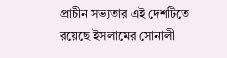প্রাচীন সভ্যতার এই দেশটিতে রয়েছে ইসলামের সোনালী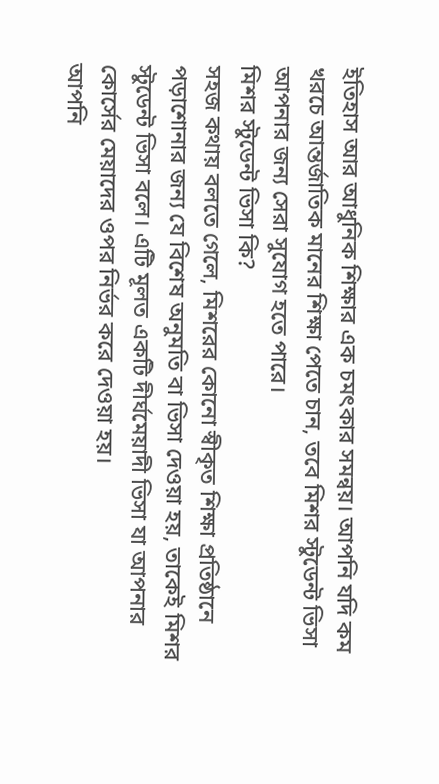ইতিহাস আর আধুনিক শিক্ষার এক চমৎকার সমন্বয়। আপনি যদি কম খরচে আন্তর্জাতিক মানের শিক্ষা পেতে চান, তবে মিশর স্টুডেন্ট ভিসা আপনার জন্য সেরা সুযোগ হতে পারে।
মিশর স্টুডেন্ট ভিসা কি?
সহজ কথায় বলতে গেলে, মিশরের কোনো স্বীকৃত শিক্ষা প্রতিষ্ঠানে পড়াশোনার জন্য যে বিশেষ অনুমতি বা ভিসা দেওয়া হয়, তাকেই মিশর স্টুডেন্ট ভিসা বলে। এটি মূলত একটি দীর্ঘমেয়াদী ভিসা যা আপনার কোর্সের মেয়াদের ওপর নির্ভর করে দেওয়া হয়।
আপনি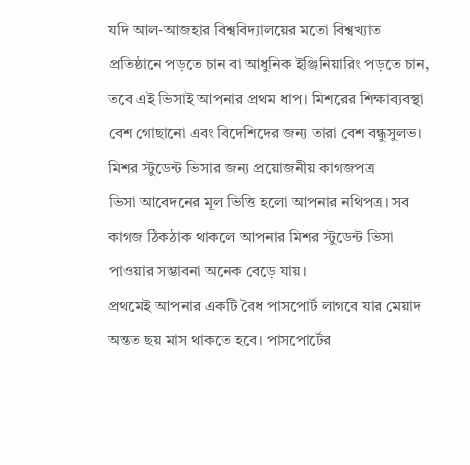যদি আল-আজহার বিশ্ববিদ্যালয়ের মতো বিশ্বখ্যাত প্রতিষ্ঠানে পড়তে চান বা আধুনিক ইঞ্জিনিয়ারিং পড়তে চান, তবে এই ভিসাই আপনার প্রথম ধাপ। মিশরের শিক্ষাব্যবস্থা বেশ গোছানো এবং বিদেশিদের জন্য তারা বেশ বন্ধুসুলভ।
মিশর স্টুডেন্ট ভিসার জন্য প্রয়োজনীয় কাগজপত্র
ভিসা আবেদনের মূল ভিত্তি হলো আপনার নথিপত্র। সব কাগজ ঠিকঠাক থাকলে আপনার মিশর স্টুডেন্ট ভিসা পাওয়ার সম্ভাবনা অনেক বেড়ে যায়।
প্রথমেই আপনার একটি বৈধ পাসপোর্ট লাগবে যার মেয়াদ অন্তত ছয় মাস থাকতে হবে। পাসপোর্টের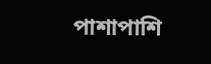পাশাপাশি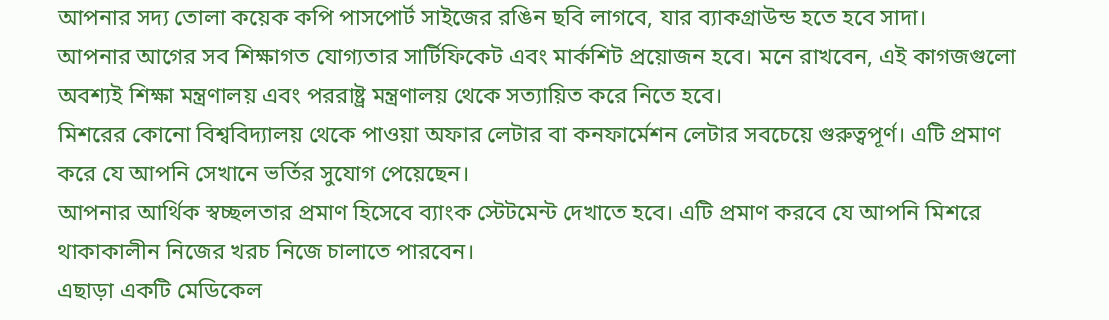আপনার সদ্য তোলা কয়েক কপি পাসপোর্ট সাইজের রঙিন ছবি লাগবে, যার ব্যাকগ্রাউন্ড হতে হবে সাদা।
আপনার আগের সব শিক্ষাগত যোগ্যতার সার্টিফিকেট এবং মার্কশিট প্রয়োজন হবে। মনে রাখবেন, এই কাগজগুলো অবশ্যই শিক্ষা মন্ত্রণালয় এবং পররাষ্ট্র মন্ত্রণালয় থেকে সত্যায়িত করে নিতে হবে।
মিশরের কোনো বিশ্ববিদ্যালয় থেকে পাওয়া অফার লেটার বা কনফার্মেশন লেটার সবচেয়ে গুরুত্বপূর্ণ। এটি প্রমাণ করে যে আপনি সেখানে ভর্তির সুযোগ পেয়েছেন।
আপনার আর্থিক স্বচ্ছলতার প্রমাণ হিসেবে ব্যাংক স্টেটমেন্ট দেখাতে হবে। এটি প্রমাণ করবে যে আপনি মিশরে থাকাকালীন নিজের খরচ নিজে চালাতে পারবেন।
এছাড়া একটি মেডিকেল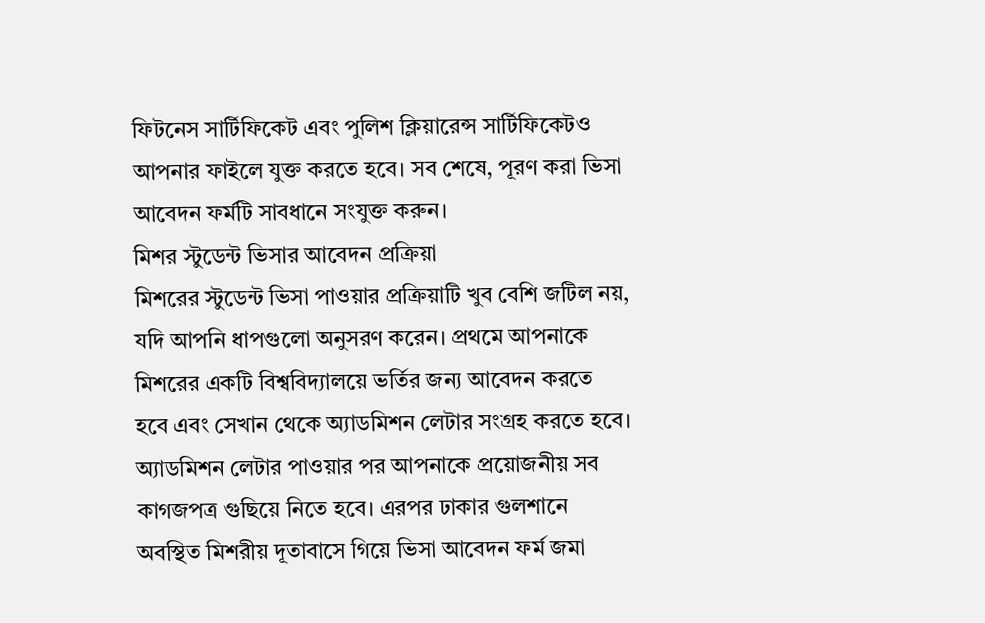ফিটনেস সার্টিফিকেট এবং পুলিশ ক্লিয়ারেন্স সার্টিফিকেটও আপনার ফাইলে যুক্ত করতে হবে। সব শেষে, পূরণ করা ভিসা আবেদন ফর্মটি সাবধানে সংযুক্ত করুন।
মিশর স্টুডেন্ট ভিসার আবেদন প্রক্রিয়া
মিশরের স্টুডেন্ট ভিসা পাওয়ার প্রক্রিয়াটি খুব বেশি জটিল নয়, যদি আপনি ধাপগুলো অনুসরণ করেন। প্রথমে আপনাকে মিশরের একটি বিশ্ববিদ্যালয়ে ভর্তির জন্য আবেদন করতে হবে এবং সেখান থেকে অ্যাডমিশন লেটার সংগ্রহ করতে হবে।
অ্যাডমিশন লেটার পাওয়ার পর আপনাকে প্রয়োজনীয় সব কাগজপত্র গুছিয়ে নিতে হবে। এরপর ঢাকার গুলশানে অবস্থিত মিশরীয় দূতাবাসে গিয়ে ভিসা আবেদন ফর্ম জমা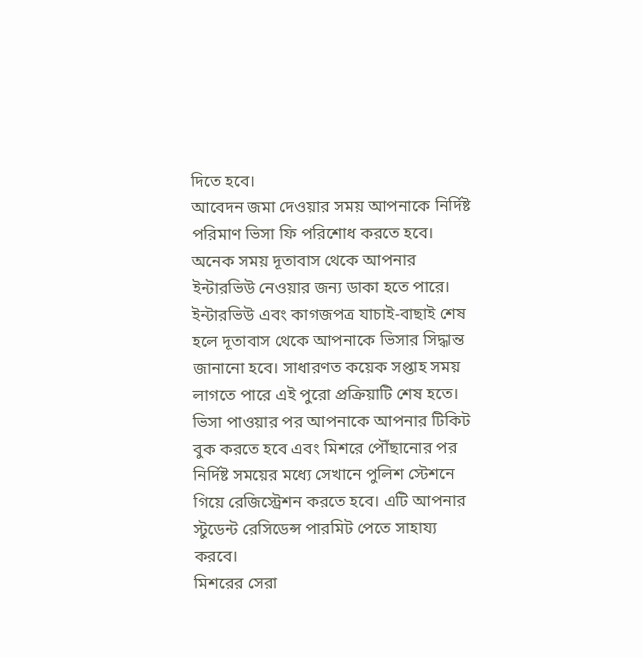দিতে হবে।
আবেদন জমা দেওয়ার সময় আপনাকে নির্দিষ্ট পরিমাণ ভিসা ফি পরিশোধ করতে হবে। অনেক সময় দূতাবাস থেকে আপনার ইন্টারভিউ নেওয়ার জন্য ডাকা হতে পারে।
ইন্টারভিউ এবং কাগজপত্র যাচাই-বাছাই শেষ হলে দূতাবাস থেকে আপনাকে ভিসার সিদ্ধান্ত জানানো হবে। সাধারণত কয়েক সপ্তাহ সময় লাগতে পারে এই পুরো প্রক্রিয়াটি শেষ হতে।
ভিসা পাওয়ার পর আপনাকে আপনার টিকিট বুক করতে হবে এবং মিশরে পৌঁছানোর পর নির্দিষ্ট সময়ের মধ্যে সেখানে পুলিশ স্টেশনে গিয়ে রেজিস্ট্রেশন করতে হবে। এটি আপনার স্টুডেন্ট রেসিডেন্স পারমিট পেতে সাহায্য করবে।
মিশরের সেরা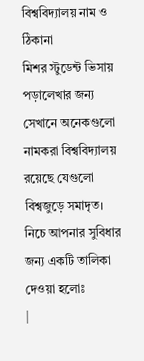বিশ্ববিদ্যালয় নাম ও ঠিকানা
মিশর স্টুডেন্ট ভিসায় পড়ালেখার জন্য সেখানে অনেকগুলো নামকরা বিশ্ববিদ্যালয় রয়েছে যেগুলো বিশ্বজুড়ে সমাদৃত। নিচে আপনার সুবিধার জন্য একটি তালিকা দেওয়া হলোঃ
|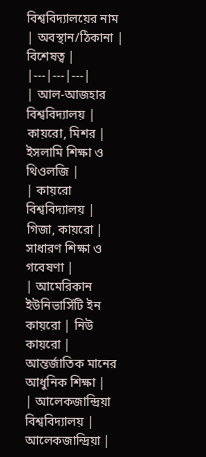বিশ্ববিদ্যালয়ের নাম | অবস্থান/ঠিকানা | বিশেষত্ব |
|---|---|---|
| আল-আজহার বিশ্ববিদ্যালয় | কায়রো, মিশর | ইসলামি শিক্ষা ও থিওলজি |
| কায়রো বিশ্ববিদ্যালয় | গিজা, কায়রো | সাধারণ শিক্ষা ও গবেষণা |
| আমেরিকান ইউনিভার্সিটি ইন কায়রো | নিউ কায়রো | আন্তর্জাতিক মানের আধুনিক শিক্ষা |
| আলেকজান্দ্রিয়া বিশ্ববিদ্যালয় | আলেকজান্দ্রিয়া |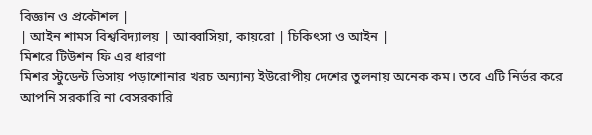বিজ্ঞান ও প্রকৌশল |
| আইন শামস বিশ্ববিদ্যালয় | আব্বাসিয়া, কায়রো | চিকিৎসা ও আইন |
মিশরে টিউশন ফি এর ধারণা
মিশর স্টুডেন্ট ভিসায় পড়াশোনার খরচ অন্যান্য ইউরোপীয় দেশের তুলনায় অনেক কম। তবে এটি নির্ভর করে আপনি সরকারি না বেসরকারি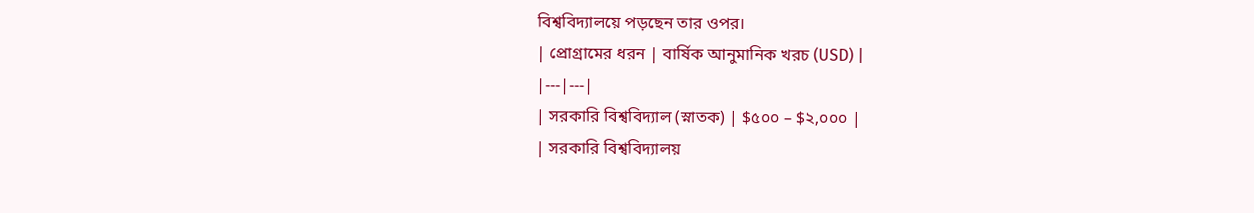বিশ্ববিদ্যালয়ে পড়ছেন তার ওপর।
| প্রোগ্রামের ধরন | বার্ষিক আনুমানিক খরচ (USD) |
|---|---|
| সরকারি বিশ্ববিদ্যাল (স্নাতক) | $৫০০ – $২,০০০ |
| সরকারি বিশ্ববিদ্যালয়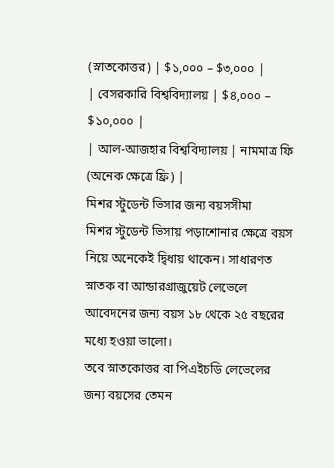(স্নাতকোত্তর) | $১,০০০ – $৩,০০০ |
| বেসরকারি বিশ্ববিদ্যালয় | $৪,০০০ – $১০,০০০ |
| আল-আজহার বিশ্ববিদ্যালয় | নামমাত্র ফি (অনেক ক্ষেত্রে ফ্রি) |
মিশর স্টুডেন্ট ভিসার জন্য বয়সসীমা
মিশর স্টুডেন্ট ভিসায় পড়াশোনার ক্ষেত্রে বয়স নিয়ে অনেকেই দ্বিধায় থাকেন। সাধারণত স্নাতক বা আন্ডারগ্রাজুয়েট লেভেলে আবেদনের জন্য বয়স ১৮ থেকে ২৫ বছরের মধ্যে হওয়া ভালো।
তবে স্নাতকোত্তর বা পিএইচডি লেভেলের জন্য বয়সের তেমন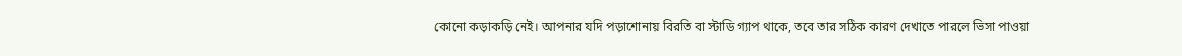কোনো কড়াকড়ি নেই। আপনার যদি পড়াশোনায় বিরতি বা স্টাডি গ্যাপ থাকে, তবে তার সঠিক কারণ দেখাতে পারলে ভিসা পাওয়া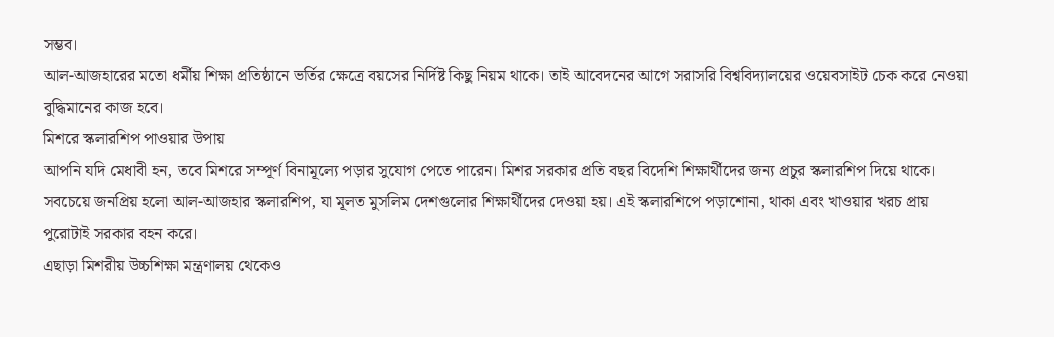সম্ভব।
আল-আজহারের মতো ধর্মীয় শিক্ষা প্রতিষ্ঠানে ভর্তির ক্ষেত্রে বয়সের নির্দিষ্ট কিছু নিয়ম থাকে। তাই আবেদনের আগে সরাসরি বিশ্ববিদ্যালয়ের ওয়েবসাইট চেক করে নেওয়া বুদ্ধিমানের কাজ হবে।
মিশরে স্কলারশিপ পাওয়ার উপায়
আপনি যদি মেধাবী হন, তবে মিশরে সম্পূর্ণ বিনামূল্যে পড়ার সুযোগ পেতে পারেন। মিশর সরকার প্রতি বছর বিদেশি শিক্ষার্থীদের জন্য প্রচুর স্কলারশিপ দিয়ে থাকে।
সবচেয়ে জনপ্রিয় হলো আল-আজহার স্কলারশিপ, যা মূলত মুসলিম দেশগুলোর শিক্ষার্থীদের দেওয়া হয়। এই স্কলারশিপে পড়াশোনা, থাকা এবং খাওয়ার খরচ প্রায় পুরোটাই সরকার বহন করে।
এছাড়া মিশরীয় উচ্চশিক্ষা মন্ত্রণালয় থেকেও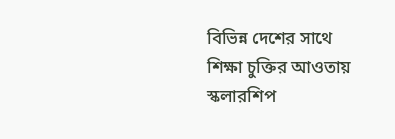বিভিন্ন দেশের সাথে শিক্ষা চুক্তির আওতায় স্কলারশিপ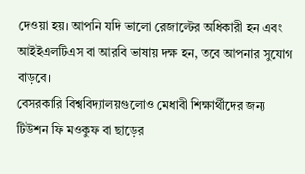দেওয়া হয়। আপনি যদি ভালো রেজাল্টের অধিকারী হন এবং আইইএলটিএস বা আরবি ভাষায় দক্ষ হন, তবে আপনার সুযোগ বাড়বে।
বেসরকারি বিশ্ববিদ্যালয়গুলোও মেধাবী শিক্ষার্থীদের জন্য টিউশন ফি মওকুফ বা ছাড়ের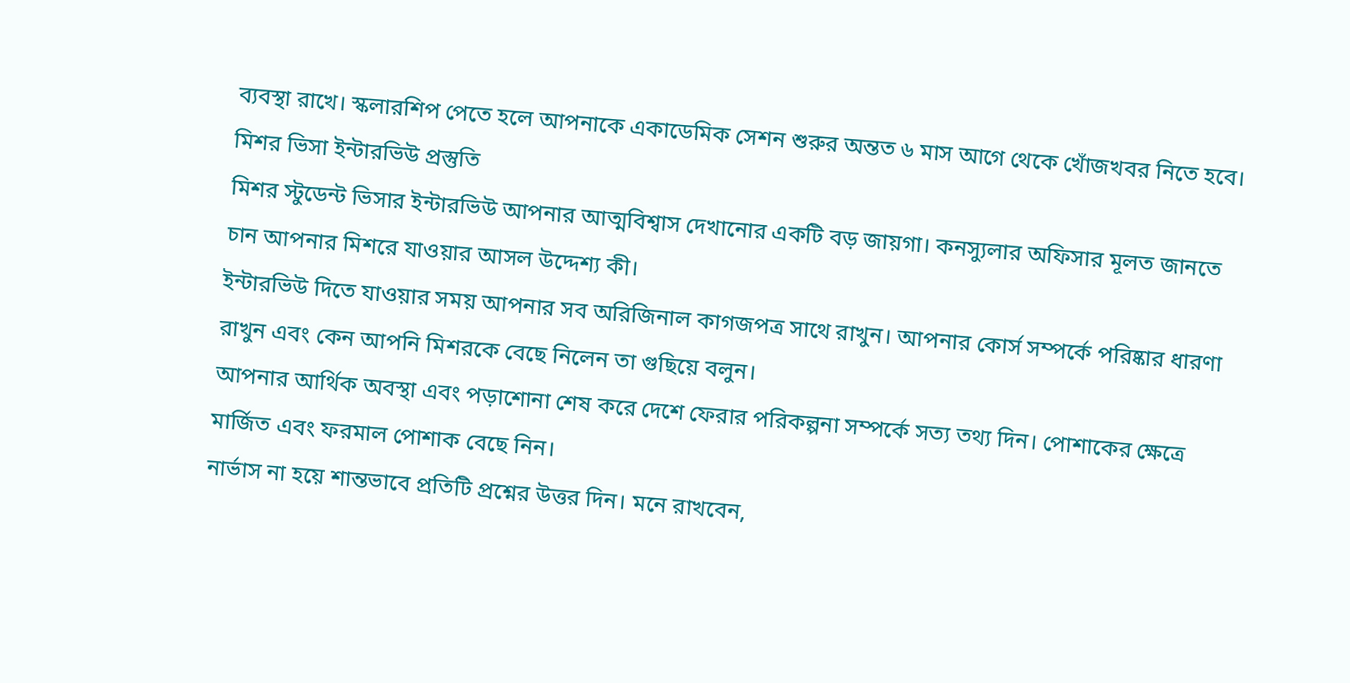ব্যবস্থা রাখে। স্কলারশিপ পেতে হলে আপনাকে একাডেমিক সেশন শুরুর অন্তত ৬ মাস আগে থেকে খোঁজখবর নিতে হবে।
মিশর ভিসা ইন্টারভিউ প্রস্তুতি
মিশর স্টুডেন্ট ভিসার ইন্টারভিউ আপনার আত্মবিশ্বাস দেখানোর একটি বড় জায়গা। কনস্যুলার অফিসার মূলত জানতে চান আপনার মিশরে যাওয়ার আসল উদ্দেশ্য কী।
ইন্টারভিউ দিতে যাওয়ার সময় আপনার সব অরিজিনাল কাগজপত্র সাথে রাখুন। আপনার কোর্স সম্পর্কে পরিষ্কার ধারণা রাখুন এবং কেন আপনি মিশরকে বেছে নিলেন তা গুছিয়ে বলুন।
আপনার আর্থিক অবস্থা এবং পড়াশোনা শেষ করে দেশে ফেরার পরিকল্পনা সম্পর্কে সত্য তথ্য দিন। পোশাকের ক্ষেত্রে মার্জিত এবং ফরমাল পোশাক বেছে নিন।
নার্ভাস না হয়ে শান্তভাবে প্রতিটি প্রশ্নের উত্তর দিন। মনে রাখবেন,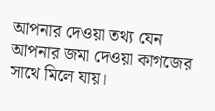আপনার দেওয়া তথ্য যেন আপনার জমা দেওয়া কাগজের সাথে মিলে যায়।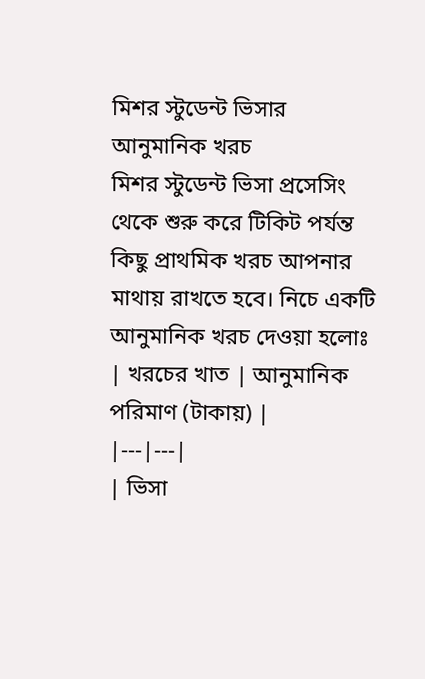মিশর স্টুডেন্ট ভিসার আনুমানিক খরচ
মিশর স্টুডেন্ট ভিসা প্রসেসিং থেকে শুরু করে টিকিট পর্যন্ত কিছু প্রাথমিক খরচ আপনার মাথায় রাখতে হবে। নিচে একটি আনুমানিক খরচ দেওয়া হলোঃ
| খরচের খাত | আনুমানিক পরিমাণ (টাকায়) |
|---|---|
| ভিসা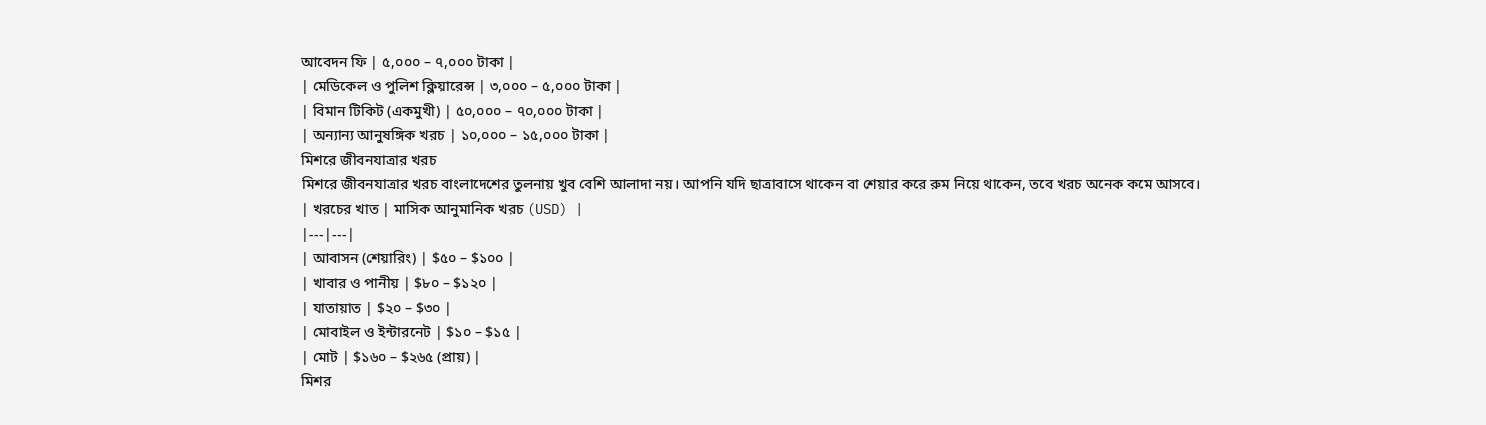আবেদন ফি | ৫,০০০ – ৭,০০০ টাকা |
| মেডিকেল ও পুলিশ ক্লিয়ারেন্স | ৩,০০০ – ৫,০০০ টাকা |
| বিমান টিকিট (একমুখী) | ৫০,০০০ – ৭০,০০০ টাকা |
| অন্যান্য আনুষঙ্গিক খরচ | ১০,০০০ – ১৫,০০০ টাকা |
মিশরে জীবনযাত্রার খরচ
মিশরে জীবনযাত্রার খরচ বাংলাদেশের তুলনায় খুব বেশি আলাদা নয়। আপনি যদি ছাত্রাবাসে থাকেন বা শেয়ার করে রুম নিয়ে থাকেন, তবে খরচ অনেক কমে আসবে।
| খরচের খাত | মাসিক আনুমানিক খরচ (USD) |
|---|---|
| আবাসন (শেয়ারিং) | $৫০ – $১০০ |
| খাবার ও পানীয় | $৮০ – $১২০ |
| যাতায়াত | $২০ – $৩০ |
| মোবাইল ও ইন্টারনেট | $১০ – $১৫ |
| মোট | $১৬০ – $২৬৫ (প্রায়) |
মিশর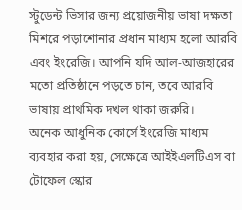স্টুডেন্ট ভিসার জন্য প্রয়োজনীয় ভাষা দক্ষতা
মিশরে পড়াশোনার প্রধান মাধ্যম হলো আরবি এবং ইংরেজি। আপনি যদি আল-আজহারের মতো প্রতিষ্ঠানে পড়তে চান, তবে আরবি ভাষায় প্রাথমিক দখল থাকা জরুরি।
অনেক আধুনিক কোর্সে ইংরেজি মাধ্যম ব্যবহার করা হয়, সেক্ষেত্রে আইইএলটিএস বা টোফেল স্কোর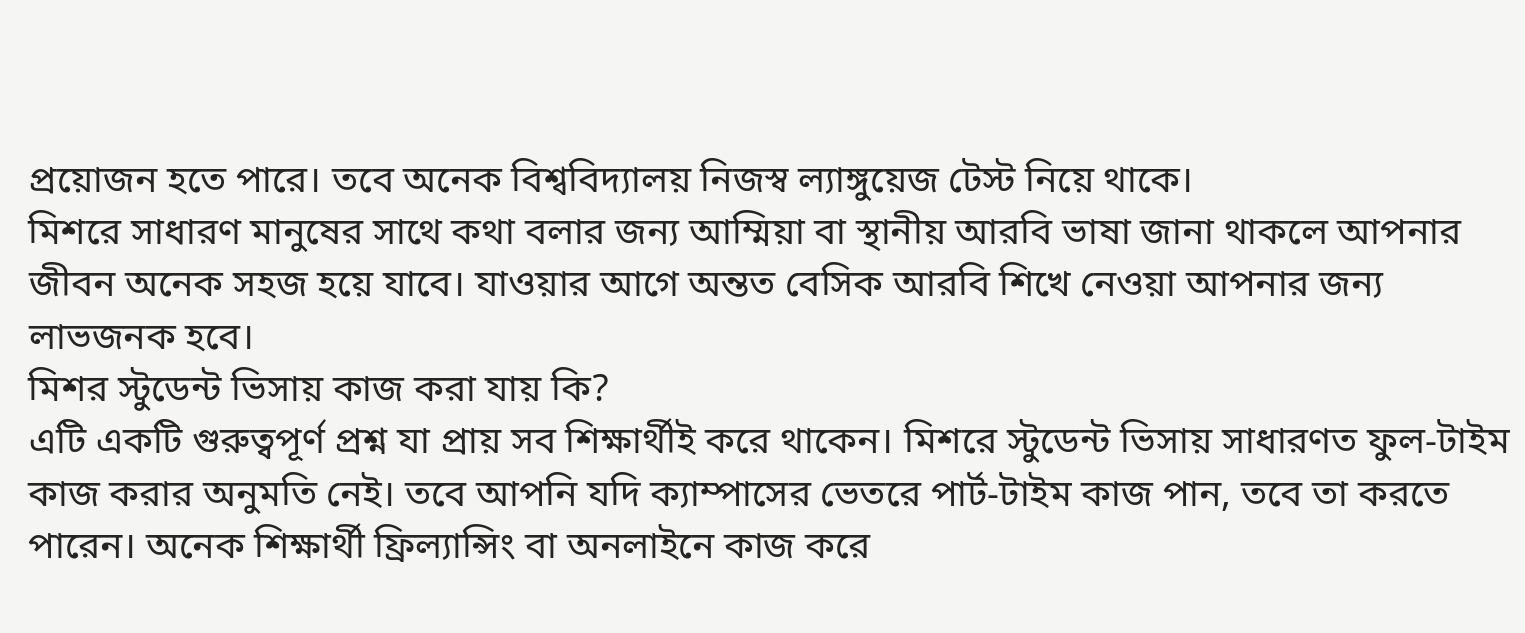প্রয়োজন হতে পারে। তবে অনেক বিশ্ববিদ্যালয় নিজস্ব ল্যাঙ্গুয়েজ টেস্ট নিয়ে থাকে।
মিশরে সাধারণ মানুষের সাথে কথা বলার জন্য আম্মিয়া বা স্থানীয় আরবি ভাষা জানা থাকলে আপনার জীবন অনেক সহজ হয়ে যাবে। যাওয়ার আগে অন্তত বেসিক আরবি শিখে নেওয়া আপনার জন্য লাভজনক হবে।
মিশর স্টুডেন্ট ভিসায় কাজ করা যায় কি?
এটি একটি গুরুত্বপূর্ণ প্রশ্ন যা প্রায় সব শিক্ষার্থীই করে থাকেন। মিশরে স্টুডেন্ট ভিসায় সাধারণত ফুল-টাইম কাজ করার অনুমতি নেই। তবে আপনি যদি ক্যাম্পাসের ভেতরে পার্ট-টাইম কাজ পান, তবে তা করতে পারেন। অনেক শিক্ষার্থী ফ্রিল্যান্সিং বা অনলাইনে কাজ করে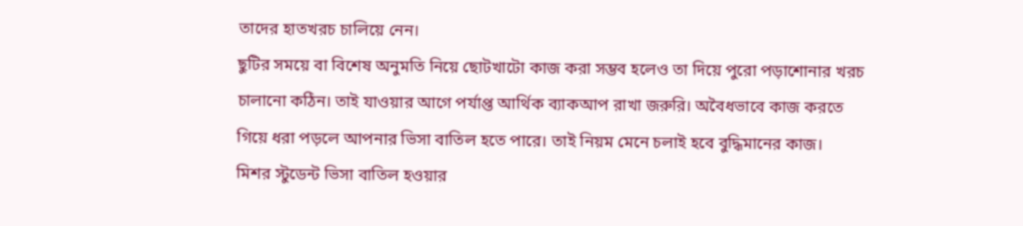তাদের হাতখরচ চালিয়ে নেন।
ছুটির সময়ে বা বিশেষ অনুমতি নিয়ে ছোটখাটো কাজ করা সম্ভব হলেও তা দিয়ে পুরো পড়াশোনার খরচ চালানো কঠিন। তাই যাওয়ার আগে পর্যাপ্ত আর্থিক ব্যাকআপ রাখা জরুরি। অবৈধভাবে কাজ করতে গিয়ে ধরা পড়লে আপনার ভিসা বাতিল হতে পারে। তাই নিয়ম মেনে চলাই হবে বুদ্ধিমানের কাজ।
মিশর স্টুডেন্ট ভিসা বাতিল হওয়ার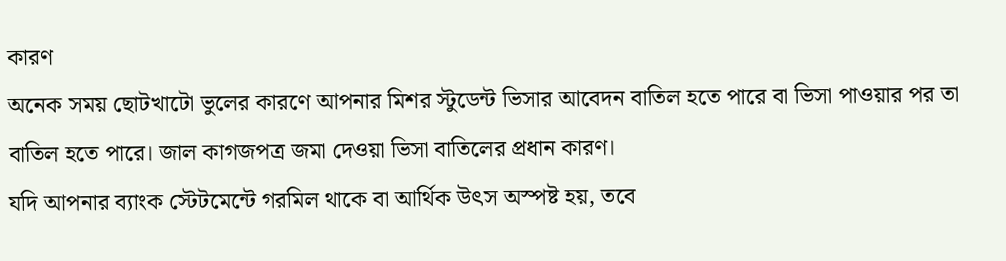কারণ
অনেক সময় ছোটখাটো ভুলের কারণে আপনার মিশর স্টুডেন্ট ভিসার আবেদন বাতিল হতে পারে বা ভিসা পাওয়ার পর তা বাতিল হতে পারে। জাল কাগজপত্র জমা দেওয়া ভিসা বাতিলের প্রধান কারণ।
যদি আপনার ব্যাংক স্টেটমেন্টে গরমিল থাকে বা আর্থিক উৎস অস্পষ্ট হয়, তবে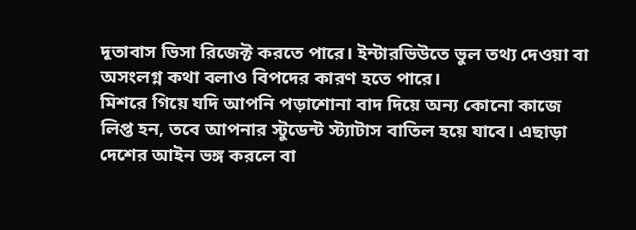দূতাবাস ভিসা রিজেক্ট করতে পারে। ইন্টারভিউতে ভুল তথ্য দেওয়া বা অসংলগ্ন কথা বলাও বিপদের কারণ হতে পারে।
মিশরে গিয়ে যদি আপনি পড়াশোনা বাদ দিয়ে অন্য কোনো কাজে লিপ্ত হন, তবে আপনার স্টুডেন্ট স্ট্যাটাস বাতিল হয়ে যাবে। এছাড়া দেশের আইন ভঙ্গ করলে বা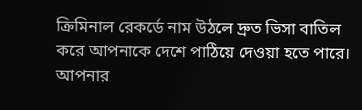ক্রিমিনাল রেকর্ডে নাম উঠলে দ্রুত ভিসা বাতিল করে আপনাকে দেশে পাঠিয়ে দেওয়া হতে পারে।
আপনার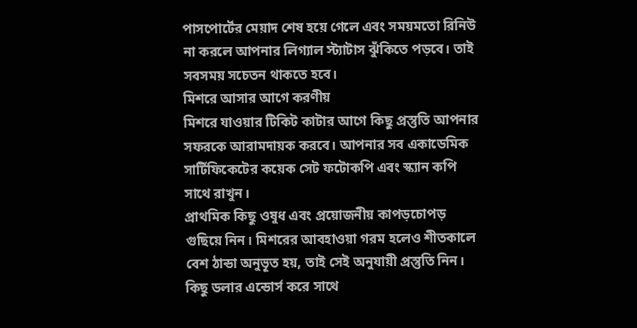পাসপোর্টের মেয়াদ শেষ হয়ে গেলে এবং সময়মতো রিনিউ না করলে আপনার লিগ্যাল স্ট্যাটাস ঝুঁকিতে পড়বে। তাই সবসময় সচেতন থাকতে হবে।
মিশরে আসার আগে করণীয়
মিশরে যাওয়ার টিকিট কাটার আগে কিছু প্রস্তুতি আপনার সফরকে আরামদায়ক করবে। আপনার সব একাডেমিক সার্টিফিকেটের কয়েক সেট ফটোকপি এবং স্ক্যান কপি সাথে রাখুন।
প্রাথমিক কিছু ওষুধ এবং প্রয়োজনীয় কাপড়চোপড় গুছিয়ে নিন। মিশরের আবহাওয়া গরম হলেও শীতকালে বেশ ঠান্ডা অনুভূত হয়, তাই সেই অনুযায়ী প্রস্তুতি নিন।
কিছু ডলার এন্ডোর্স করে সাথে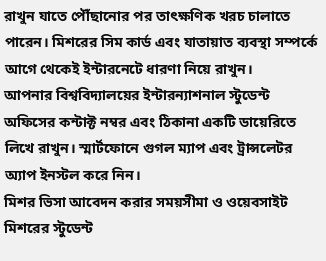রাখুন যাতে পৌঁছানোর পর তাৎক্ষণিক খরচ চালাতে পারেন। মিশরের সিম কার্ড এবং যাতায়াত ব্যবস্থা সম্পর্কে আগে থেকেই ইন্টারনেটে ধারণা নিয়ে রাখুন।
আপনার বিশ্ববিদ্যালয়ের ইন্টারন্যাশনাল স্টুডেন্ট অফিসের কন্টাক্ট নম্বর এবং ঠিকানা একটি ডায়েরিতে লিখে রাখুন। স্মার্টফোনে গুগল ম্যাপ এবং ট্রান্সলেটর অ্যাপ ইনস্টল করে নিন।
মিশর ভিসা আবেদন করার সময়সীমা ও ওয়েবসাইট
মিশরের স্টুডেন্ট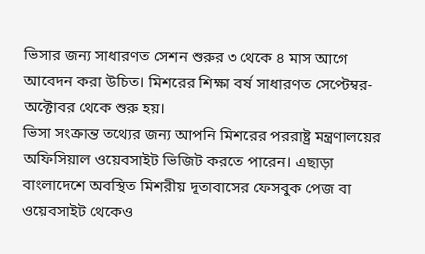ভিসার জন্য সাধারণত সেশন শুরুর ৩ থেকে ৪ মাস আগে আবেদন করা উচিত। মিশরের শিক্ষা বর্ষ সাধারণত সেপ্টেম্বর-অক্টোবর থেকে শুরু হয়।
ভিসা সংক্রান্ত তথ্যের জন্য আপনি মিশরের পররাষ্ট্র মন্ত্রণালয়ের অফিসিয়াল ওয়েবসাইট ভিজিট করতে পারেন। এছাড়া বাংলাদেশে অবস্থিত মিশরীয় দূতাবাসের ফেসবুক পেজ বা ওয়েবসাইট থেকেও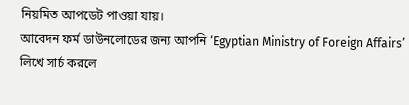নিয়মিত আপডেট পাওয়া যায়।
আবেদন ফর্ম ডাউনলোডের জন্য আপনি ‘Egyptian Ministry of Foreign Affairs’ লিখে সার্চ করলে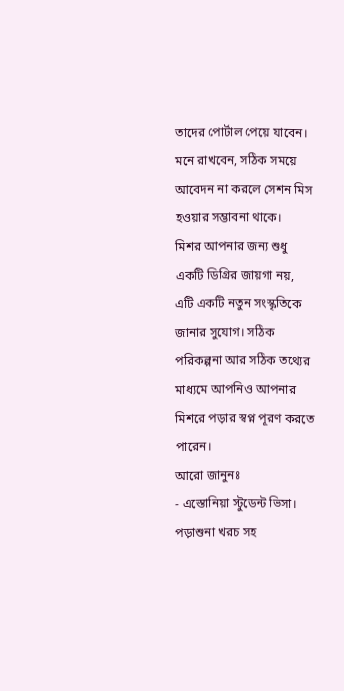তাদের পোর্টাল পেয়ে যাবেন। মনে রাখবেন, সঠিক সময়ে আবেদন না করলে সেশন মিস হওয়ার সম্ভাবনা থাকে।
মিশর আপনার জন্য শুধু একটি ডিগ্রির জায়গা নয়, এটি একটি নতুন সংস্কৃতিকে জানার সুযোগ। সঠিক পরিকল্পনা আর সঠিক তথ্যের মাধ্যমে আপনিও আপনার মিশরে পড়ার স্বপ্ন পূরণ করতে পারেন।
আরো জানুনঃ
- এস্তোনিয়া স্টুডেন্ট ভিসা। পড়াশুনা খরচ সহ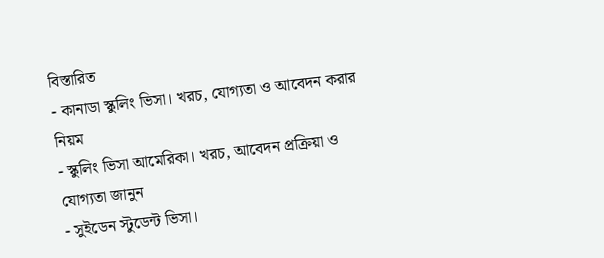বিস্তারিত
- কানাডা স্কুলিং ভিসা। খরচ, যোগ্যতা ও আবেদন করার নিয়ম
- স্কুলিং ভিসা আমেরিকা। খরচ, আবেদন প্রক্রিয়া ও যোগ্যতা জানুন
- সুইডেন স্টুডেন্ট ভিসা।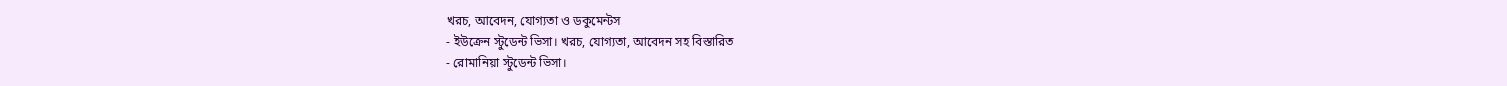খরচ, আবেদন, যোগ্যতা ও ডকুমেন্টস
- ইউক্রেন স্টুডেন্ট ভিসা। খরচ, যোগ্যতা, আবেদন সহ বিস্তারিত
- রোমানিয়া স্টুডেন্ট ভিসা।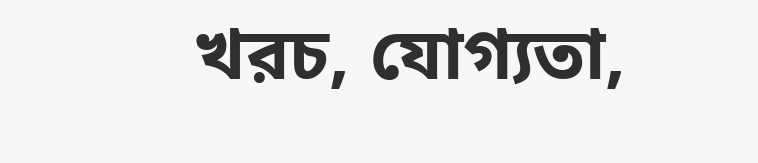খরচ, যোগ্যতা,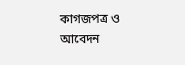কাগজপত্র ও আবেদন